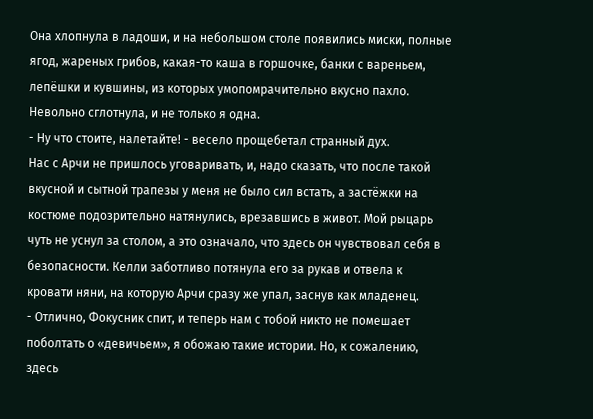Она хлопнула в ладоши, и на небольшом столе появились миски, полные ягод, жареных грибов, какая-то каша в горшочке, банки с вареньем, лепёшки и кувшины, из которых умопомрачительно вкусно пахло. Невольно сглотнула, и не только я одна.
- Ну что стоите, налетайте! - весело прощебетал странный дух.
Нас с Арчи не пришлось уговаривать, и, надо сказать, что после такой вкусной и сытной трапезы у меня не было сил встать, а застёжки на костюме подозрительно натянулись, врезавшись в живот. Мой рыцарь чуть не уснул за столом, а это означало, что здесь он чувствовал себя в безопасности. Келли заботливо потянула его за рукав и отвела к кровати няни, на которую Арчи сразу же упал, заснув как младенец.
- Отлично, Фокусник спит, и теперь нам с тобой никто не помешает поболтать о «девичьем», я обожаю такие истории. Но, к сожалению, здесь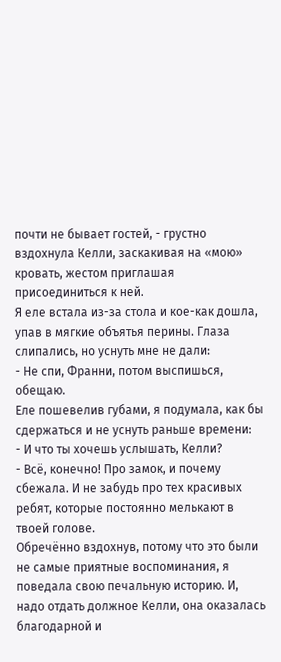почти не бывает гостей, - грустно вздохнула Келли, заскакивая на «мою» кровать, жестом приглашая присоединиться к ней.
Я еле встала из-за стола и кое-как дошла, упав в мягкие объятья перины. Глаза слипались, но уснуть мне не дали:
- Не спи, Франни, потом выспишься, обещаю.
Еле пошевелив губами, я подумала, как бы сдержаться и не уснуть раньше времени:
- И что ты хочешь услышать, Келли?
- Всё, конечно! Про замок, и почему сбежала. И не забудь про тех красивых ребят, которые постоянно мелькают в твоей голове.
Обречённо вздохнув, потому что это были не самые приятные воспоминания, я поведала свою печальную историю. И, надо отдать должное Келли, она оказалась благодарной и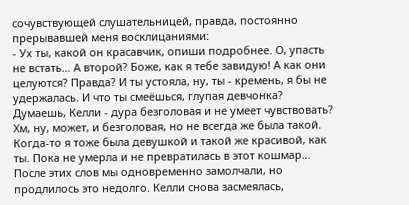сочувствующей слушательницей, правда, постоянно прерывавшей меня восклицаниями:
- Ух ты, какой он красавчик, опиши подробнее. О, упасть не встать… А второй? Боже, как я тебе завидую! А как они целуются? Правда? И ты устояла, ну, ты - кремень, я бы не удержалась. И что ты смеёшься, глупая девчонка? Думаешь, Келли - дура безголовая и не умеет чувствовать? Хм, ну, может, и безголовая, но не всегда же была такой. Когда-то я тоже была девушкой и такой же красивой, как ты. Пока не умерла и не превратилась в этот кошмар…
После этих слов мы одновременно замолчали, но продлилось это недолго. Келли снова засмеялась,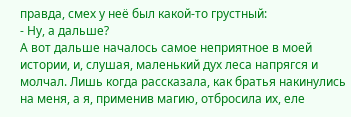правда, смех у неё был какой-то грустный:
- Ну, а дальше?
А вот дальше началось самое неприятное в моей истории, и, слушая, маленький дух леса напрягся и молчал. Лишь когда рассказала, как братья накинулись на меня, а я, применив магию, отбросила их, еле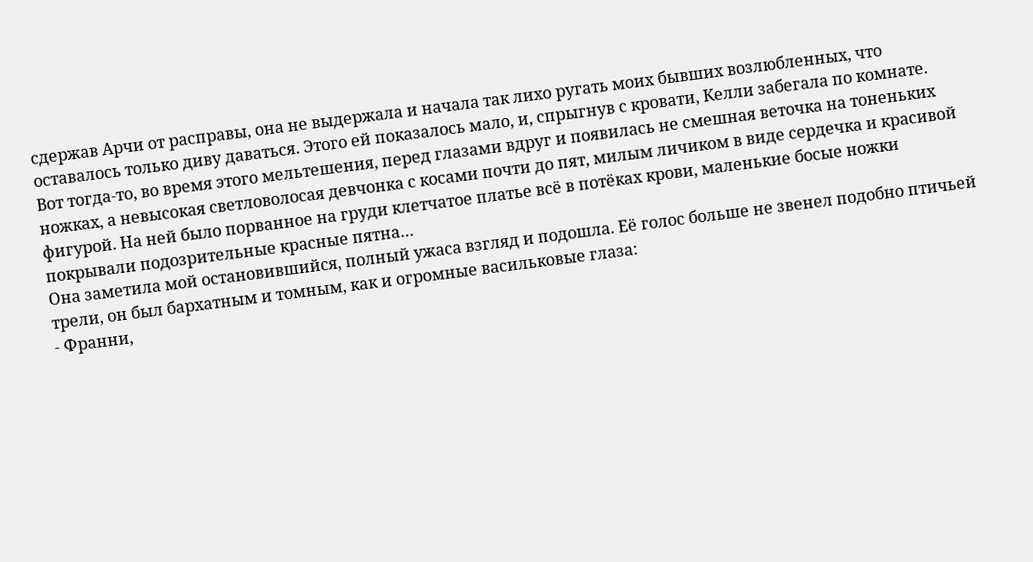сдержав Арчи от расправы, она не выдержала и начала так лихо ругать моих бывших возлюбленных, что оставалось только диву даваться. Этого ей показалось мало, и, спрыгнув с кровати, Келли забегала по комнате.
Вот тогда-то, во время этого мельтешения, перед глазами вдруг и появилась не смешная веточка на тоненьких ножках, а невысокая светловолосая девчонка с косами почти до пят, милым личиком в виде сердечка и красивой фигурой. На ней было порванное на груди клетчатое платье всё в потёках крови, маленькие босые ножки покрывали подозрительные красные пятна…
Она заметила мой остановившийся, полный ужаса взгляд и подошла. Её голос больше не звенел подобно птичьей трели, он был бархатным и томным, как и огромные васильковые глаза:
- Франни,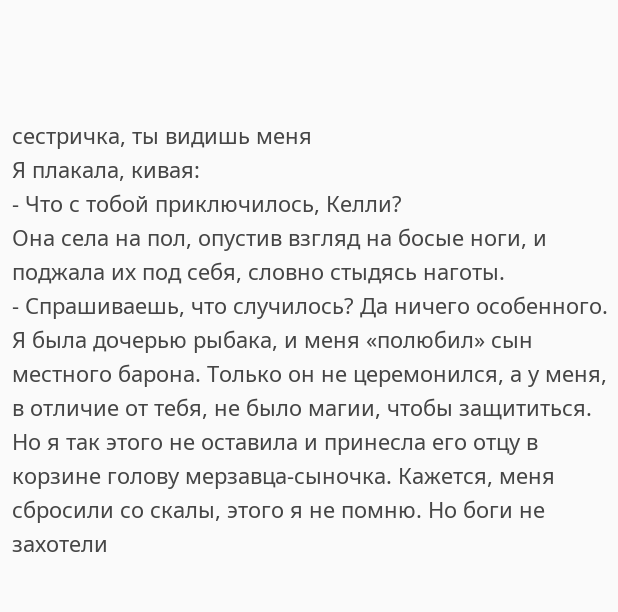сестричка, ты видишь меня
Я плакала, кивая:
- Что с тобой приключилось, Келли?
Она села на пол, опустив взгляд на босые ноги, и поджала их под себя, словно стыдясь наготы.
- Спрашиваешь, что случилось? Да ничего особенного. Я была дочерью рыбака, и меня «полюбил» сын местного барона. Только он не церемонился, а у меня, в отличие от тебя, не было магии, чтобы защититься. Но я так этого не оставила и принесла его отцу в корзине голову мерзавца-сыночка. Кажется, меня сбросили со скалы, этого я не помню. Но боги не захотели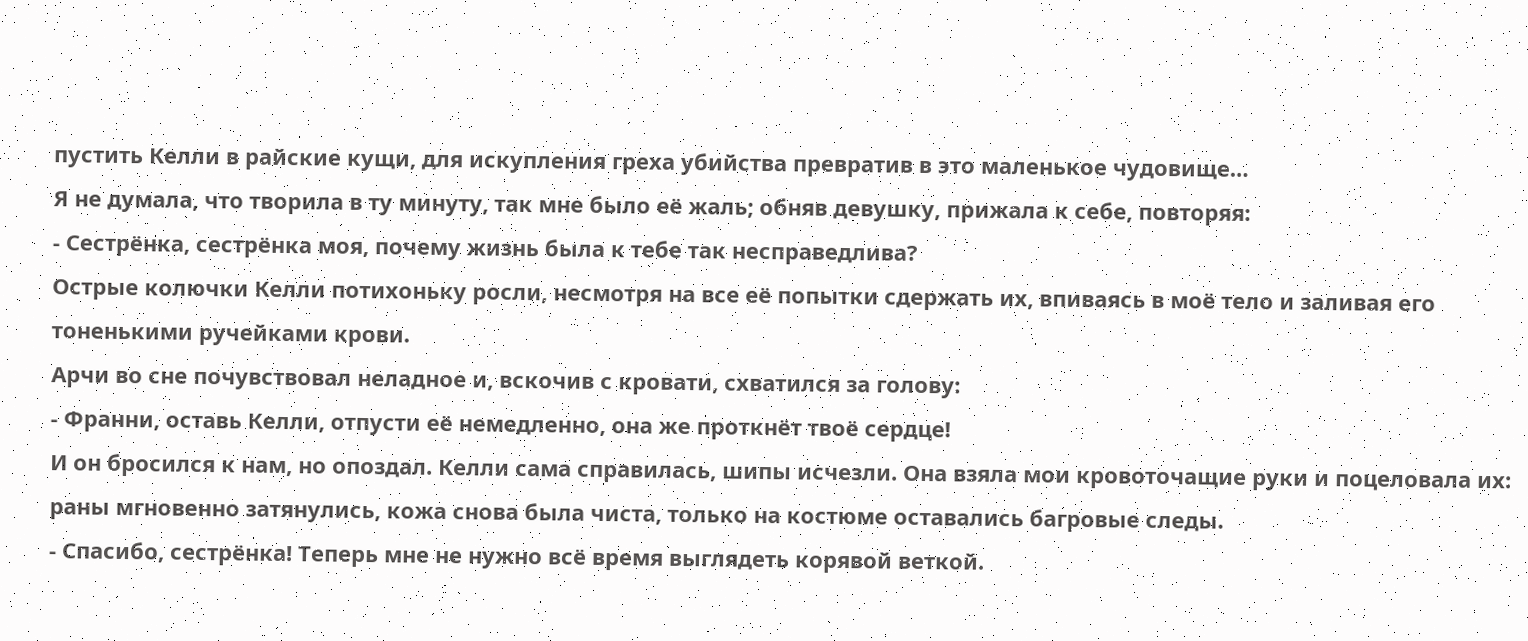пустить Келли в райские кущи, для искупления греха убийства превратив в это маленькое чудовище…
Я не думала, что творила в ту минуту, так мне было её жаль; обняв девушку, прижала к себе, повторяя:
- Сестрёнка, сестрёнка моя, почему жизнь была к тебе так несправедлива?
Острые колючки Келли потихоньку росли, несмотря на все её попытки сдержать их, впиваясь в моё тело и заливая его тоненькими ручейками крови.
Арчи во сне почувствовал неладное и, вскочив с кровати, схватился за голову:
- Франни, оставь Келли, отпусти её немедленно, она же проткнёт твоё сердце!
И он бросился к нам, но опоздал. Келли сама справилась, шипы исчезли. Она взяла мои кровоточащие руки и поцеловала их: раны мгновенно затянулись, кожа снова была чиста, только на костюме оставались багровые следы.
- Спасибо, сестрёнка! Теперь мне не нужно всё время выглядеть корявой веткой.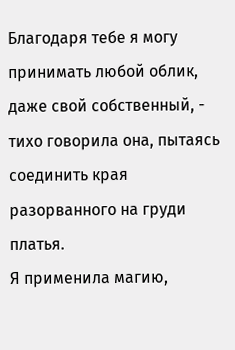Благодаря тебе я могу принимать любой облик, даже свой собственный, - тихо говорила она, пытаясь соединить края разорванного на груди платья.
Я применила магию,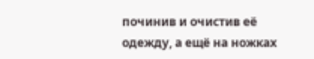починив и очистив её одежду, а ещё на ножках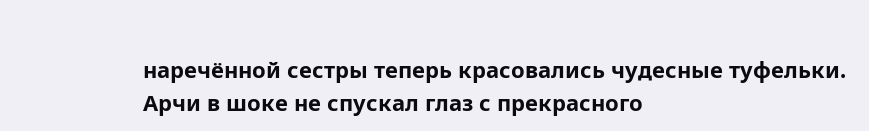наречённой сестры теперь красовались чудесные туфельки. Арчи в шоке не спускал глаз с прекрасного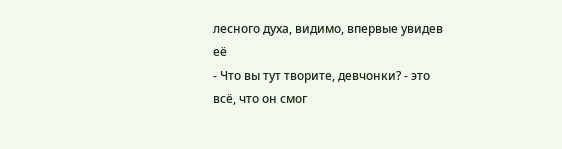лесного духа, видимо, впервые увидев её
- Что вы тут творите, девчонки? - это всё, что он смог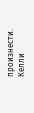произнести.
Келли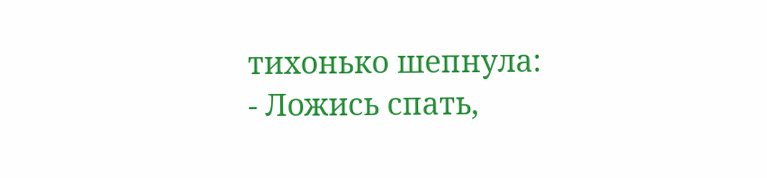тихонько шепнула:
- Ложись спать,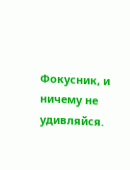Фокусник, и ничему не удивляйся.